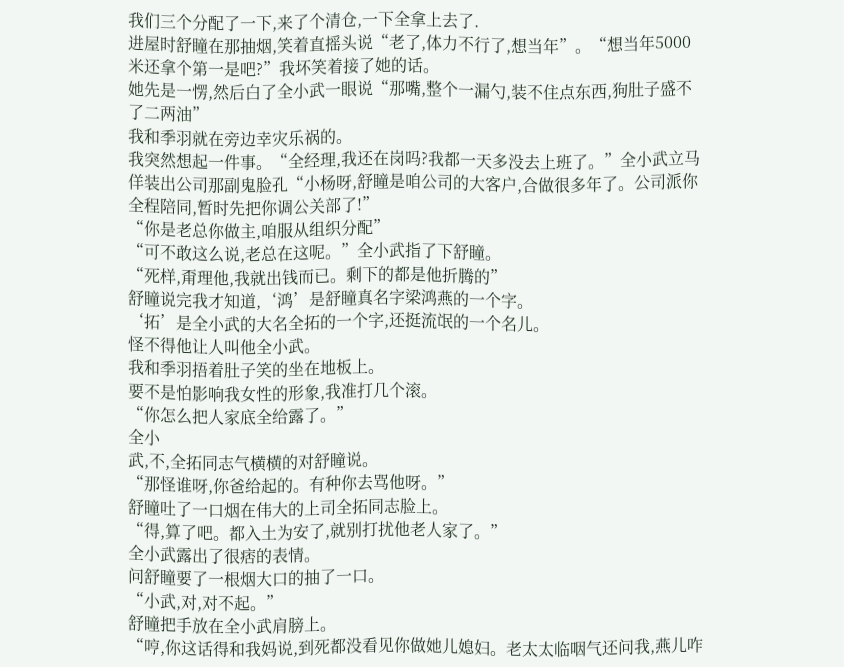我们三个分配了一下,来了个清仓,一下全拿上去了.
进屋时舒瞳在那抽烟,笑着直摇头说“老了,体力不行了,想当年”。“想当年5000米还拿个第一是吧?”我坏笑着接了她的话。
她先是一愣,然后白了全小武一眼说“那嘴,整个一漏勺,装不住点东西,狗肚子盛不了二两油”
我和季羽就在旁边幸灾乐祸的。
我突然想起一件事。“全经理,我还在岗吗?我都一天多没去上班了。”全小武立马佯装出公司那副鬼脸孔“小杨呀,舒瞳是咱公司的大客户,合做很多年了。公司派你全程陪同,暂时先把你调公关部了!”
“你是老总你做主,咱服从组织分配”
“可不敢这么说,老总在这呢。”全小武指了下舒瞳。
“死样,甭理他,我就出钱而已。剩下的都是他折腾的”
舒瞳说完我才知道,‘鸿’是舒瞳真名字梁鸿燕的一个字。
‘拓’是全小武的大名全拓的一个字,还挺流氓的一个名儿。
怪不得他让人叫他全小武。
我和季羽捂着肚子笑的坐在地板上。
要不是怕影响我女性的形象,我准打几个滚。
“你怎么把人家底全给露了。”
全小
武,不,全拓同志气横横的对舒瞳说。
“那怪谁呀,你爸给起的。有种你去骂他呀。”
舒瞳吐了一口烟在伟大的上司全拓同志脸上。
“得,算了吧。都入土为安了,就别打扰他老人家了。”
全小武露出了很痞的表情。
问舒瞳要了一根烟大口的抽了一口。
“小武,对,对不起。”
舒瞳把手放在全小武肩膀上。
“哼,你这话得和我妈说,到死都没看见你做她儿媳妇。老太太临咽气还问我,燕儿咋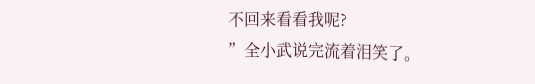不回来看看我呢?
”全小武说完流着泪笑了。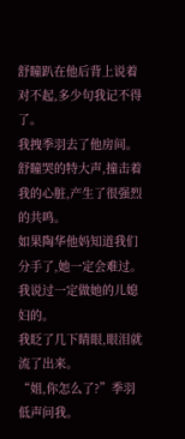舒瞳趴在他后背上说着对不起,多少句我记不得了。
我拽季羽去了他房间。
舒瞳哭的特大声,撞击着我的心脏,产生了很强烈的共鸣。
如果陶华他妈知道我们分手了,她一定会难过。
我说过一定做她的儿媳妇的。
我眨了几下睛眼,眼泪就流了出来。
“姐,你怎么了?”季羽低声问我。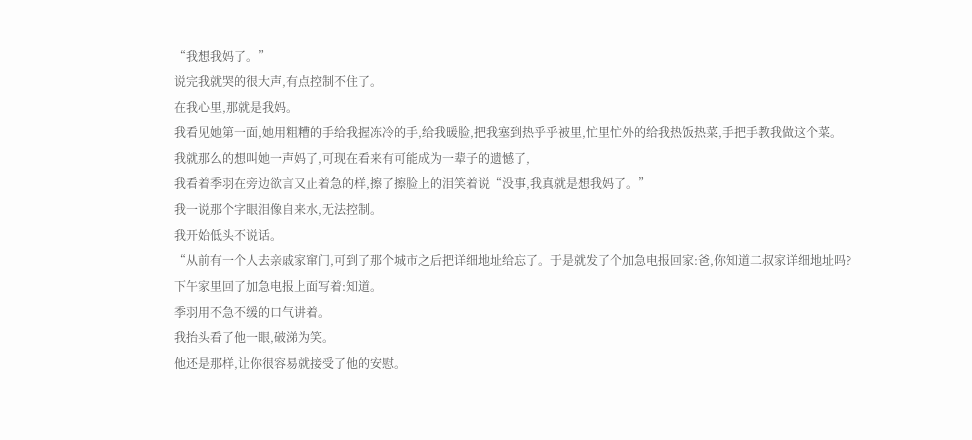“我想我妈了。”
说完我就哭的很大声,有点控制不住了。
在我心里,那就是我妈。
我看见她第一面,她用粗糟的手给我握冻冷的手,给我暖脸,把我塞到热乎乎被里,忙里忙外的给我热饭热菜,手把手教我做这个菜。
我就那么的想叫她一声妈了,可现在看来有可能成为一辈子的遗憾了,
我看着季羽在旁边欲言又止着急的样,擦了擦脸上的泪笑着说“没事,我真就是想我妈了。”
我一说那个字眼泪像自来水,无法控制。
我开始低头不说话。
“从前有一个人去亲戚家窜门,可到了那个城市之后把详细地址给忘了。于是就发了个加急电报回家:爸,你知道二叔家详细地址吗?
下午家里回了加急电报上面写着:知道。
季羽用不急不缓的口气讲着。
我抬头看了他一眼,破涕为笑。
他还是那样,让你很容易就接受了他的安慰。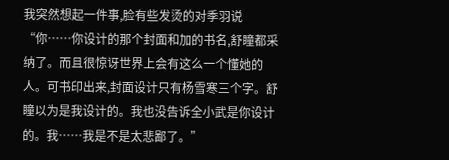我突然想起一件事,脸有些发烫的对季羽说“你……你设计的那个封面和加的书名,舒瞳都采纳了。而且很惊讶世界上会有这么一个懂她的人。可书印出来,封面设计只有杨雪寒三个字。舒瞳以为是我设计的。我也没告诉全小武是你设计的。我……我是不是太悲鄙了。”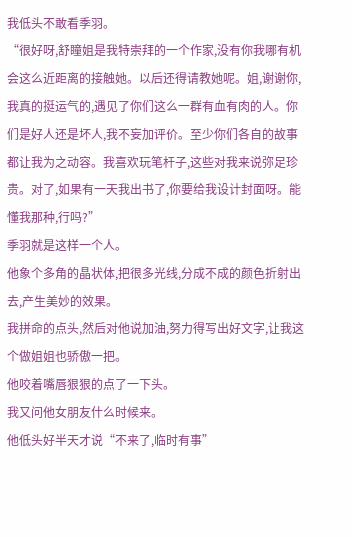我低头不敢看季羽。
“很好呀,舒瞳姐是我特崇拜的一个作家,没有你我哪有机会这么近距离的接触她。以后还得请教她呢。姐,谢谢你,我真的挺运气的,遇见了你们这么一群有血有肉的人。你们是好人还是坏人,我不妄加评价。至少你们各自的故事都让我为之动容。我喜欢玩笔杆子,这些对我来说弥足珍贵。对了,如果有一天我出书了,你要给我设计封面呀。能懂我那种,行吗?”
季羽就是这样一个人。
他象个多角的晶状体,把很多光线,分成不成的颜色折射出去,产生美妙的效果。
我拼命的点头,然后对他说加油,努力得写出好文字,让我这个做姐姐也骄傲一把。
他咬着嘴唇狠狠的点了一下头。
我又问他女朋友什么时候来。
他低头好半天才说“不来了,临时有事”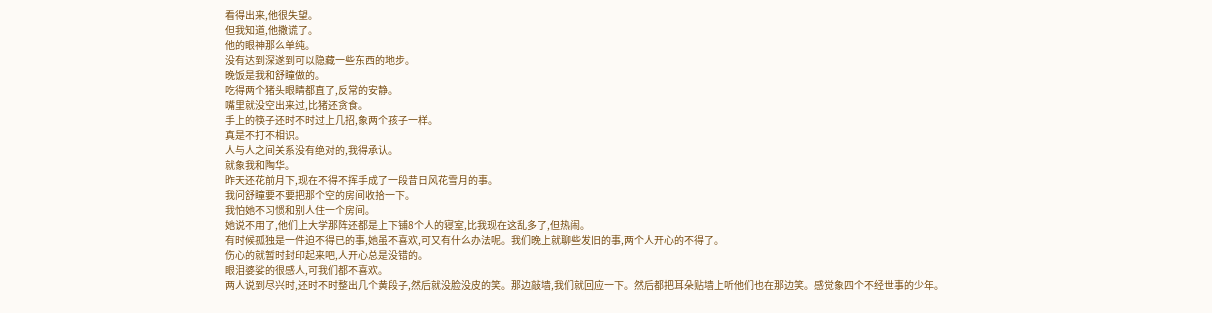看得出来,他很失望。
但我知道,他撒谎了。
他的眼神那么单纯。
没有达到深遂到可以隐藏一些东西的地步。
晚饭是我和舒瞳做的。
吃得两个猪头眼睛都直了,反常的安静。
嘴里就没空出来过,比猪还贪食。
手上的筷子还时不时过上几招,象两个孩子一样。
真是不打不相识。
人与人之间关系没有绝对的,我得承认。
就象我和陶华。
昨天还花前月下,现在不得不挥手成了一段昔日风花雪月的事。
我问舒瞳要不要把那个空的房间收拾一下。
我怕她不习惯和别人住一个房间。
她说不用了,他们上大学那阵还都是上下铺8个人的寝室,比我现在这乱多了,但热闹。
有时候孤独是一件迫不得已的事,她虽不喜欢,可又有什么办法呢。我们晚上就聊些发旧的事,两个人开心的不得了。
伤心的就暂时封印起来吧,人开心总是没错的。
眼泪婆娑的很感人,可我们都不喜欢。
两人说到尽兴时,还时不时整出几个黄段子,然后就没脸没皮的笑。那边敲墙,我们就回应一下。然后都把耳朵贴墙上听他们也在那边笑。感觉象四个不经世事的少年。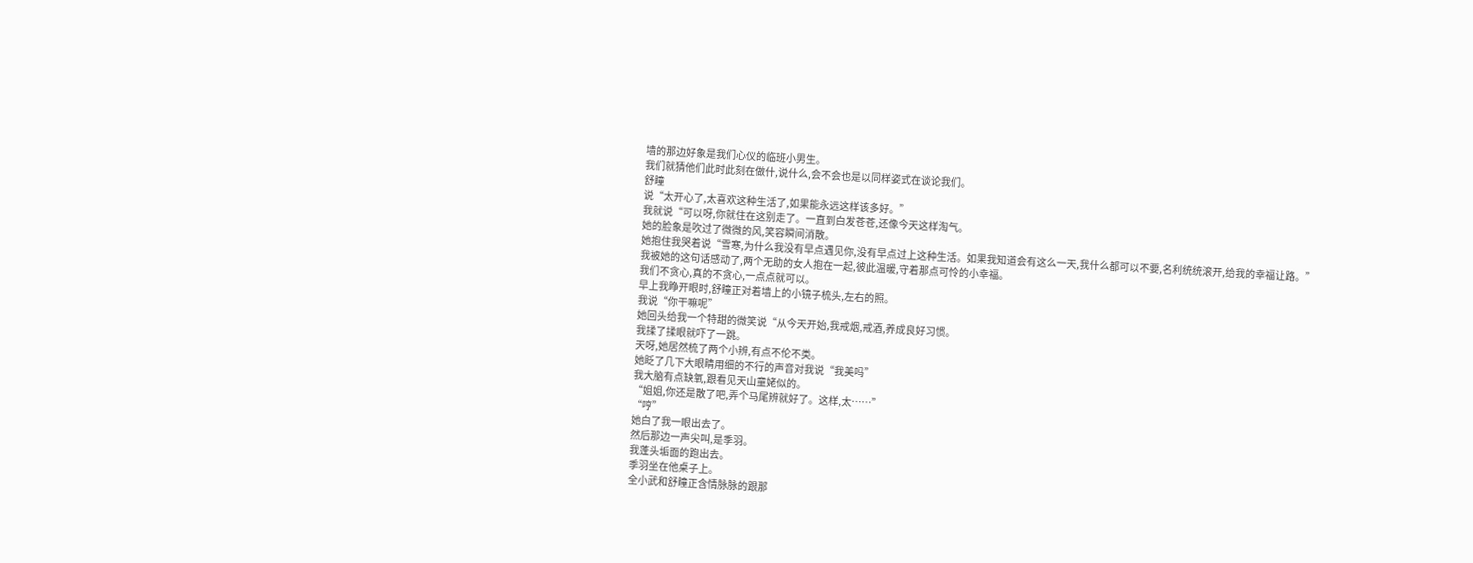墙的那边好象是我们心仪的临班小男生。
我们就猜他们此时此刻在做什,说什么,会不会也是以同样姿式在谈论我们。
舒瞳
说“太开心了,太喜欢这种生活了,如果能永远这样该多好。”
我就说“可以呀,你就住在这别走了。一直到白发苍苍,还像今天这样淘气。
她的脸象是吹过了微微的风,笑容瞬间消散。
她抱住我哭着说“雪寒,为什么我没有早点遇见你,没有早点过上这种生活。如果我知道会有这么一天,我什么都可以不要,名利统统滚开,给我的幸福让路。”
我被她的这句话感动了,两个无助的女人抱在一起,彼此温暖,守着那点可怜的小幸福。
我们不贪心,真的不贪心,一点点就可以。
早上我睁开眼时,舒瞳正对着墙上的小镜子梳头,左右的照。
我说“你干嘛呢”
她回头给我一个特甜的微笑说“从今天开始,我戒烟,戒酒,养成良好习惯。
我揉了揉眼就吓了一跳。
天呀,她居然梳了两个小辨,有点不伦不类。
她眨了几下大眼睛用细的不行的声音对我说“我美吗”
我大脑有点缺氧,跟看见天山童姥似的。
“姐姐,你还是散了吧,弄个马尾辨就好了。这样,太……”
“哼”
她白了我一眼出去了。
然后那边一声尖叫,是季羽。
我蓬头垢面的跑出去。
季羽坐在他桌子上。
全小武和舒瞳正含情脉脉的跟那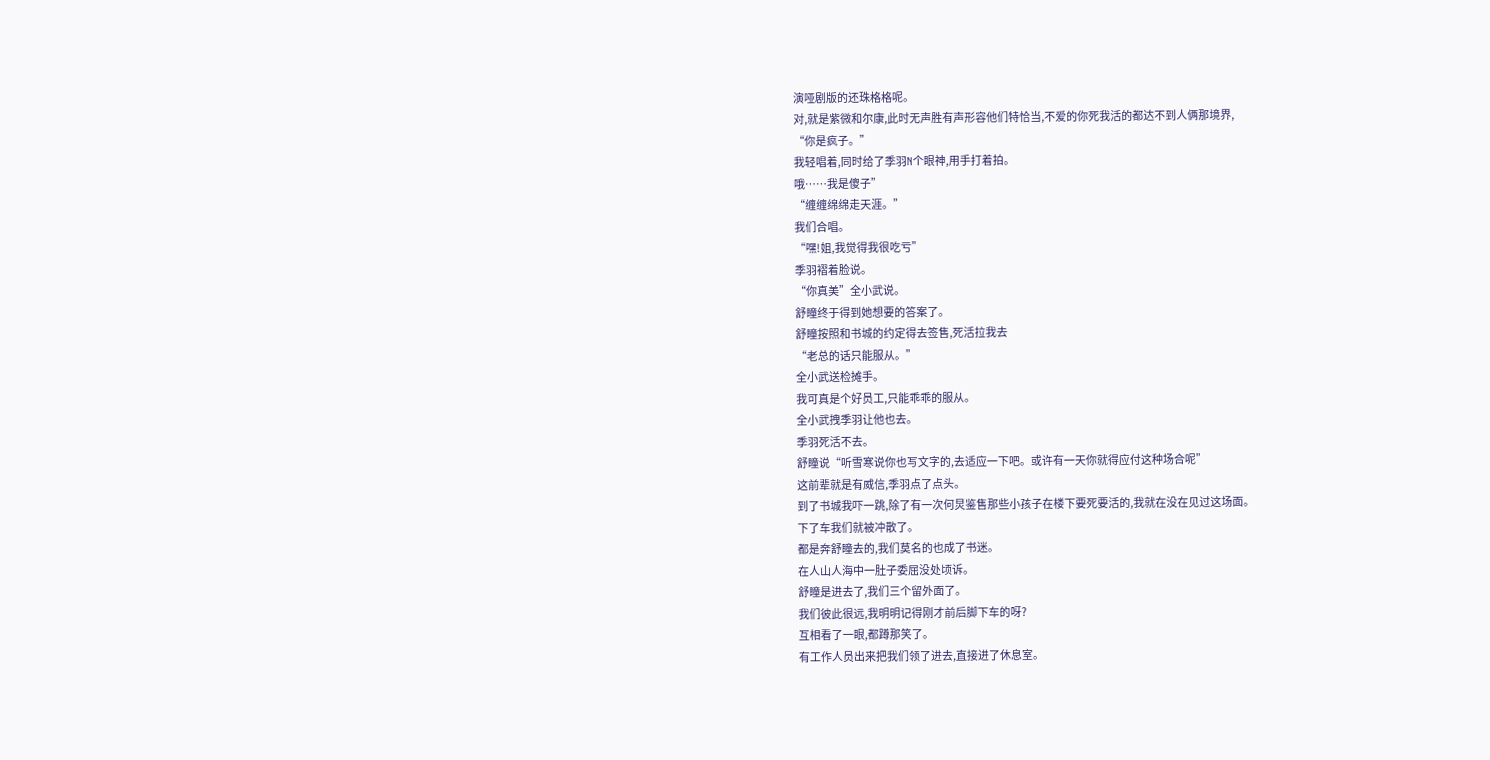演哑剧版的还珠格格呢。
对,就是紫微和尔康,此时无声胜有声形容他们特恰当,不爱的你死我活的都达不到人俩那境界,
“你是疯子。”
我轻唱着,同时给了季羽N个眼神,用手打着拍。
哦……我是傻子”
“缠缠绵绵走天涯。”
我们合唱。
“嘿!姐,我觉得我很吃亏”
季羽褶着脸说。
“你真美”全小武说。
舒瞳终于得到她想要的答案了。
舒瞳按照和书城的约定得去签售,死活拉我去
“老总的话只能服从。”
全小武送检摊手。
我可真是个好员工,只能乖乖的服从。
全小武拽季羽让他也去。
季羽死活不去。
舒瞳说“听雪寒说你也写文字的,去适应一下吧。或许有一天你就得应付这种场合呢”
这前辈就是有威信,季羽点了点头。
到了书城我吓一跳,除了有一次何炅鉴售那些小孩子在楼下要死要活的,我就在没在见过这场面。
下了车我们就被冲散了。
都是奔舒瞳去的,我们莫名的也成了书迷。
在人山人海中一肚子委屈没处顷诉。
舒瞳是进去了,我们三个留外面了。
我们彼此很远,我明明记得刚才前后脚下车的呀?
互相看了一眼,都蹲那笑了。
有工作人员出来把我们领了进去,直接进了休息室。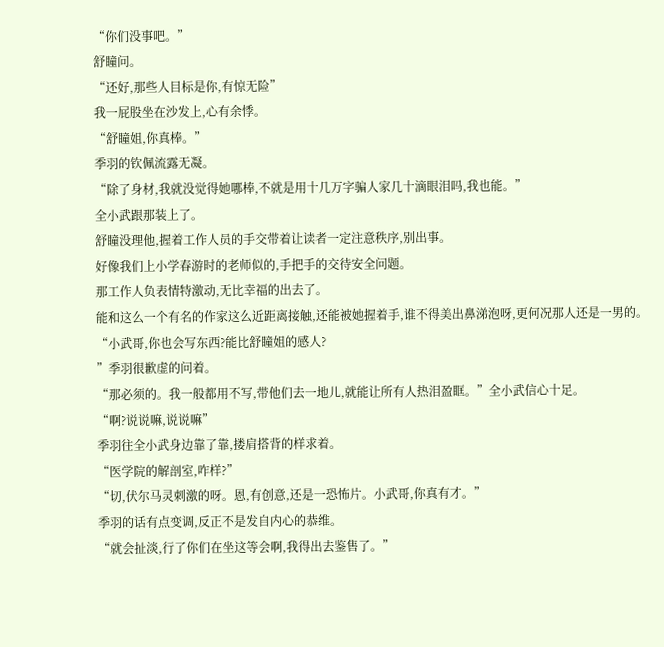“你们没事吧。”
舒瞳问。
“还好,那些人目标是你,有惊无险”
我一屁股坐在沙发上,心有余悸。
“舒瞳姐,你真棒。”
季羽的钦佩流露无凝。
“除了身材,我就没觉得她哪棒,不就是用十几万字骗人家几十滴眼泪吗,我也能。”
全小武跟那装上了。
舒瞳没理他,握着工作人员的手交带着让读者一定注意秩序,别出事。
好像我们上小学春游时的老师似的,手把手的交待安全问题。
那工作人负表情特激动,无比幸福的出去了。
能和这么一个有名的作家这么近距离接触,还能被她握着手,谁不得美出鼻涕泡呀,更何况那人还是一男的。
“小武哥,你也会写东西?能比舒瞳姐的感人?
”季羽很歉虚的问着。
“那必须的。我一般都用不写,带他们去一地儿,就能让所有人热泪盈眶。”全小武信心十足。
“啊?说说嘛,说说嘛”
季羽往全小武身边靠了靠,搂肩搭背的样求着。
“医学院的解剖室,咋样?”
“切,伏尔马灵刺激的呀。恩,有创意,还是一恐怖片。小武哥,你真有才。”
季羽的话有点变调,反正不是发自内心的恭维。
“就会扯淡,行了你们在坐这等会啊,我得出去鉴售了。”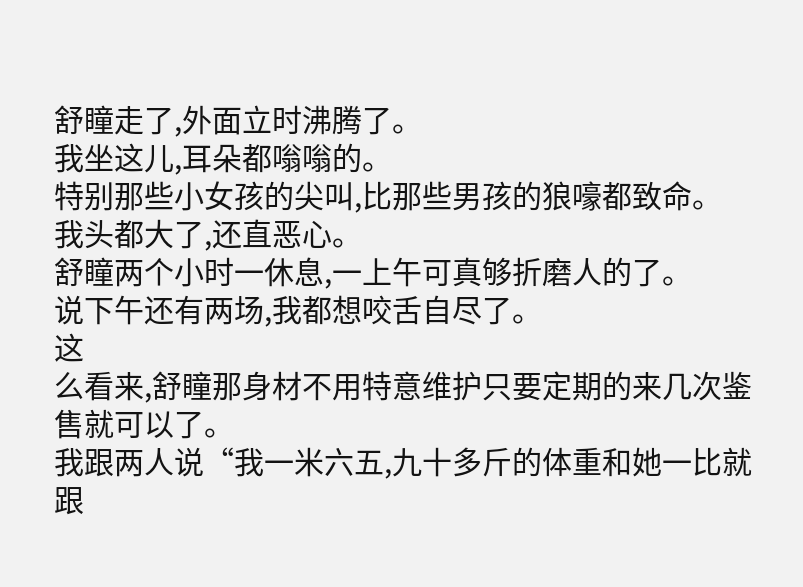舒瞳走了,外面立时沸腾了。
我坐这儿,耳朵都嗡嗡的。
特别那些小女孩的尖叫,比那些男孩的狼嚎都致命。
我头都大了,还直恶心。
舒瞳两个小时一休息,一上午可真够折磨人的了。
说下午还有两场,我都想咬舌自尽了。
这
么看来,舒瞳那身材不用特意维护只要定期的来几次鉴售就可以了。
我跟两人说“我一米六五,九十多斤的体重和她一比就跟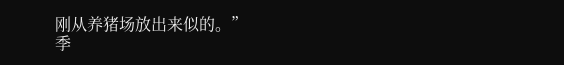刚从养猪场放出来似的。”
季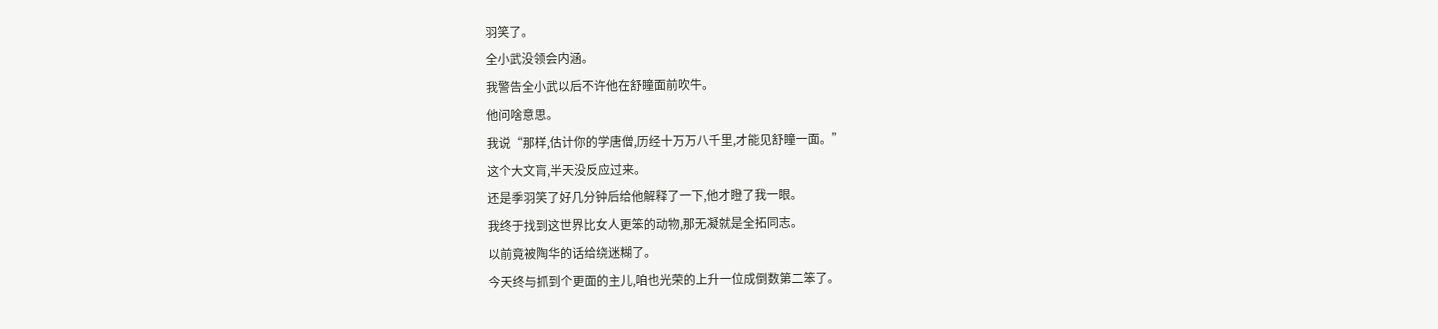羽笑了。
全小武没领会内涵。
我警告全小武以后不许他在舒瞳面前吹牛。
他问啥意思。
我说“那样,估计你的学唐僧,历经十万万八千里,才能见舒瞳一面。”
这个大文肓,半天没反应过来。
还是季羽笑了好几分钟后给他解释了一下,他才瞪了我一眼。
我终于找到这世界比女人更笨的动物,那无凝就是全拓同志。
以前竟被陶华的话给绕迷糊了。
今天终与抓到个更面的主儿,咱也光荣的上升一位成倒数第二笨了。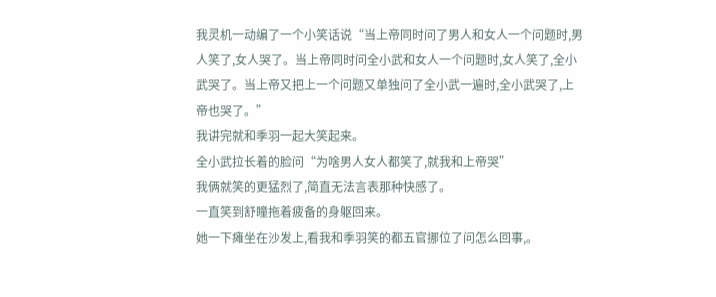我灵机一动编了一个小笑话说“当上帝同时问了男人和女人一个问题时,男人笑了,女人哭了。当上帝同时问全小武和女人一个问题时,女人笑了,全小武哭了。当上帝又把上一个问题又单独问了全小武一遍时,全小武哭了,上帝也哭了。”
我讲完就和季羽一起大笑起来。
全小武拉长着的脸问“为啥男人女人都笑了,就我和上帝哭”
我俩就笑的更猛烈了,简直无法言表那种快感了。
一直笑到舒瞳拖着疲备的身躯回来。
她一下瘫坐在沙发上,看我和季羽笑的都五官挪位了问怎么回事,。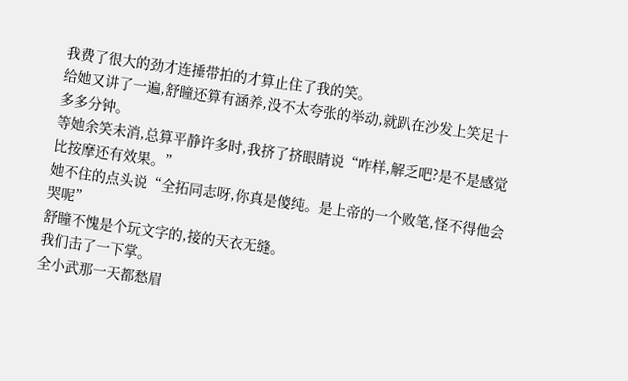我费了很大的劲才连捶带拍的才算止住了我的笑。
给她又讲了一遍,舒瞳还算有涵养,没不太夸张的举动,就趴在沙发上笑足十多多分钟。
等她余笑未消,总算平静许多时,我挤了挤眼睛说“咋样,解乏吧?是不是感觉比按摩还有效果。”
她不住的点头说“全拓同志呀,你真是傻纯。是上帝的一个败笔,怪不得他会哭呢”
舒瞳不愧是个玩文字的,接的天衣无缝。
我们击了一下掌。
全小武那一天都愁眉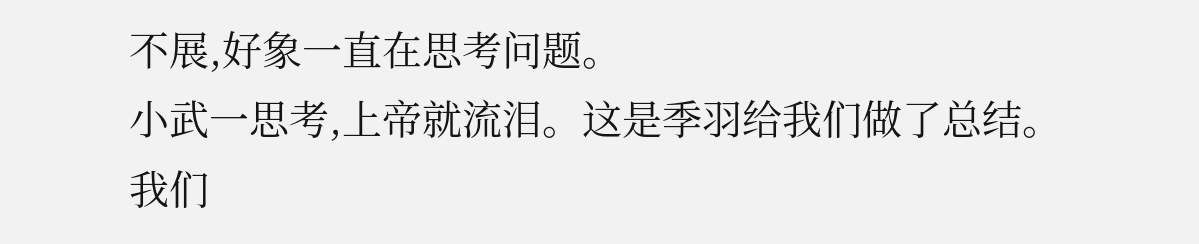不展,好象一直在思考问题。
小武一思考,上帝就流泪。这是季羽给我们做了总结。
我们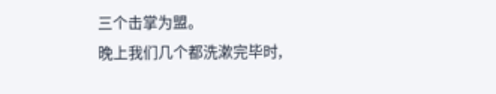三个击掌为盟。
晚上我们几个都洗漱完毕时,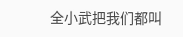全小武把我们都叫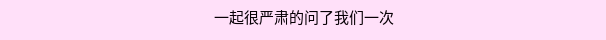一起很严肃的问了我们一次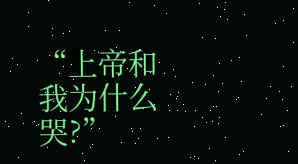“上帝和我为什么哭?”